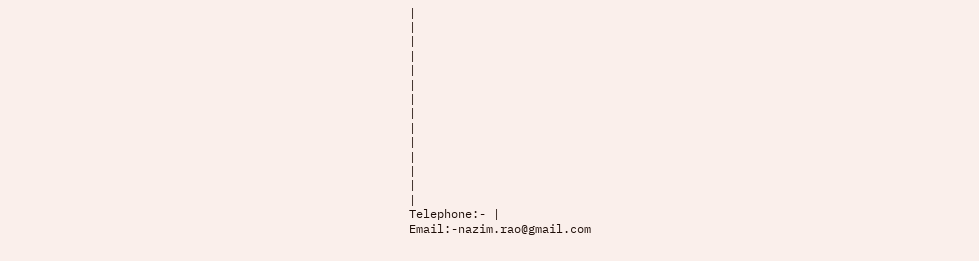|
|
|
|
|
|
|
|
|
|
|
|
|
|
Telephone:- |
Email:-nazim.rao@gmail.com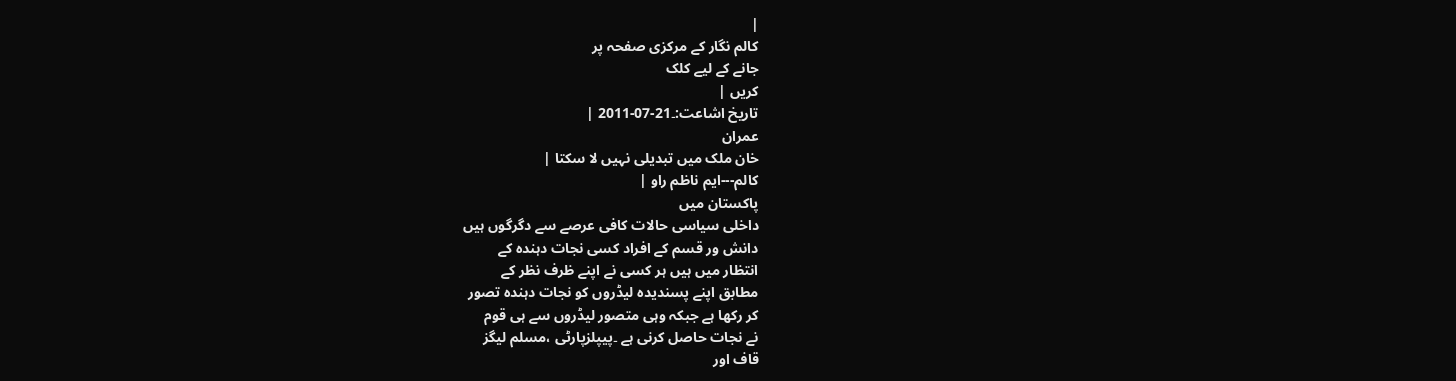|
کالم نگار کے مرکزی صفحہ پر
جانے کے لیے کلک
کریں |
تاریخ اشاعت:۔21-07-2011 |
عمران
خان ملک میں تبدیلی نہیں لا سکتا |
کالم---ایم ناظم راو |
پاکستان میں
داخلی سیاسی حالات کافی عرصے سے دگرگوں ہیں
دانش ور قسم کے افراد کسی نجات دہندہ کے
انتظار میں ہیں ہر کسی نے اپنے ظرف نظر کے
مطابق اپنے پسندیدہ لیڈروں کو نجات دہندہ تصور
کر رکھا ہے جبکہ وہی متصور لیڈروں سے ہی قوم
نے نجات حاصل کرنی ہے ۔پیپلزپارٹی ،مسلم لیگز
قاف اور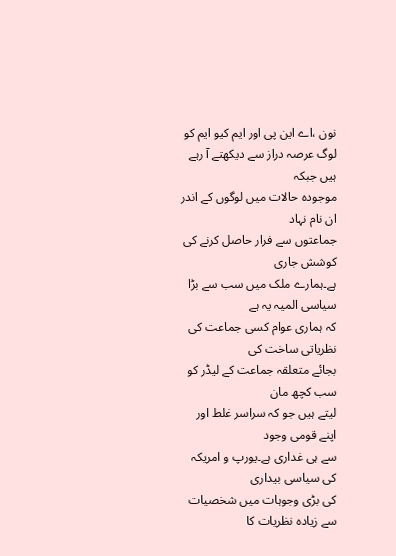نون ،اے این پی اور ایم کیو ایم کو
لوگ عرصہ دراز سے دیکھتے آ رہے ہیں جبکہ
موجودہ حالات میں لوگوں کے اندر ان نام نہاد
جماعتوں سے فرار حاصل کرنے کی کوشش جاری
ہے۔ہمارے ملک میں سب سے بڑا سیاسی المیہ یہ ہے
کہ ہماری عوام کسی جماعت کی نظریاتی ساخت کی
بجائے متعلقہ جماعت کے لیڈر کو سب کچھ مان
لیتے ہیں جو کہ سراسر غلط اور اپنے قومی وجود
سے ہی غداری ہے۔یورپ و امریکہ کی سیاسی بیداری
کی بڑی وجوہات میں شخصیات سے زیادہ نظریات کا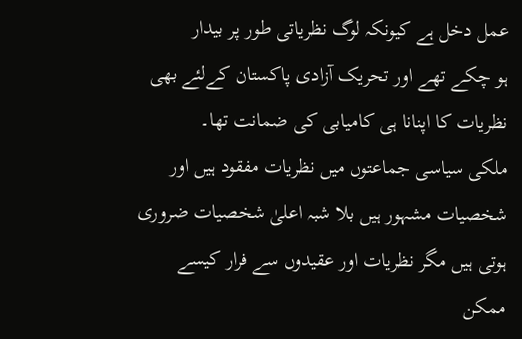عمل دخل ہے کیونکہ لوگ نظریاتی طور پر بیدار
ہو چکے تھے اور تحریک آزادی پاکستان کےلئے بھی
نظریات کا اپنانا ہی کامیابی کی ضمانت تھا۔
ملکی سیاسی جماعتوں میں نظریات مفقود ہیں اور
شخصیات مشہور ہیں بلا شبہ اعلیٰ شخصیات ضروری
ہوتی ہیں مگر نظریات اور عقیدوں سے فرار کیسے
ممکن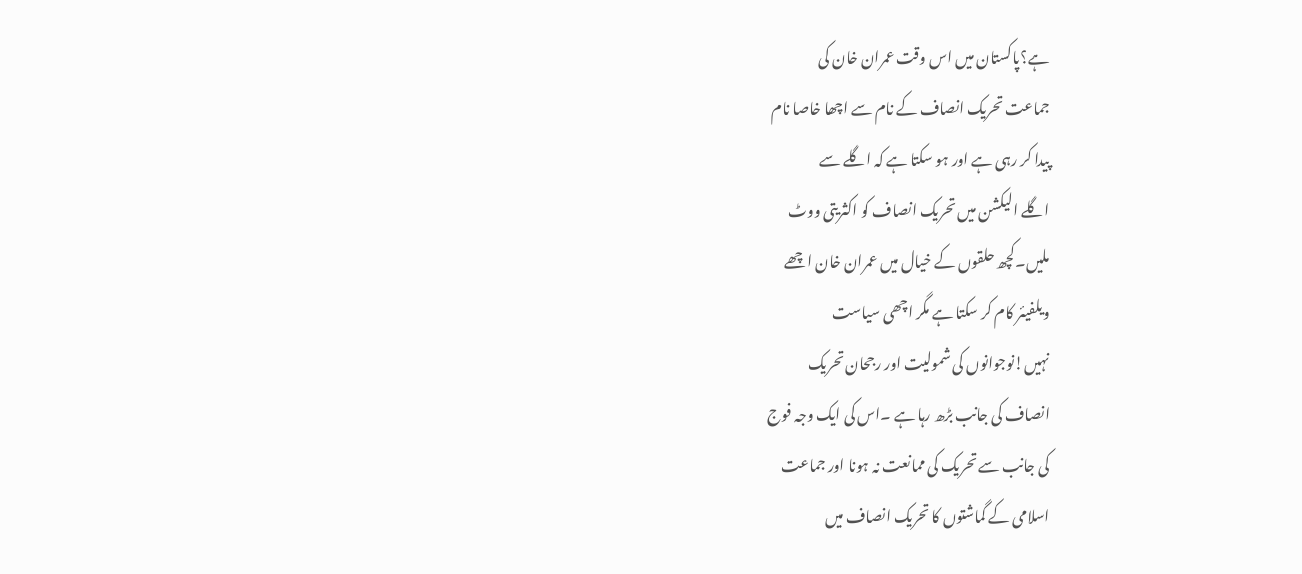ہے؟پاکستان میں اس وقت عمران خان کی
جماعت تحریک انصاف کے نام سے اچھا خاصا نام
پیدا کر رہی ہے اور ہو سکتا ہے کہ اگلے سے
اگلے الیکشن میں تحریک انصاف کو اکثریتی ووٹ
ملیں۔کچھ حلقوں کے خیال میں عمران خان اچھے
ویلفیئر کام کر سکتا ہے مگر اچھی سیاست
نہیں!نوجوانوں کی شمولیت اور رجحان تحریک
انصاف کی جانب بڑھ رہا ہے ۔اس کی ایک وجہ فوج
کی جانب سے تحریک کی ممانعت نہ ہونا اور جماعت
اسلامی کے گماشتوں کا تحریک انصاف میں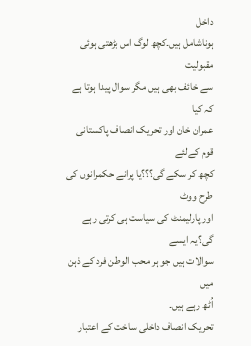داخل
ہوناشامل ہیں۔کچھ لوگ اس بڑھتی ہوئی مقبولیت
سے خائف بھی ہیں مگر سوال پیدا ہوتا ہے کہ کیا
عمران خان اور تحریک انصاف پاکستانی قوم کےلئے
کچھ کر سکے گی؟؟؟یا پرانے حکمرانوں کی طرح ووٹ
اور پارلیمنٹ کی سیاست ہی کرتی رہے گی؟یہ ایسے
سوالات ہیں جو ہر محب الوطن فرد کے ذہن میں
اُٹھ رہے ہیں۔
تحریک انصاف داخلی ساخت کے اعتبار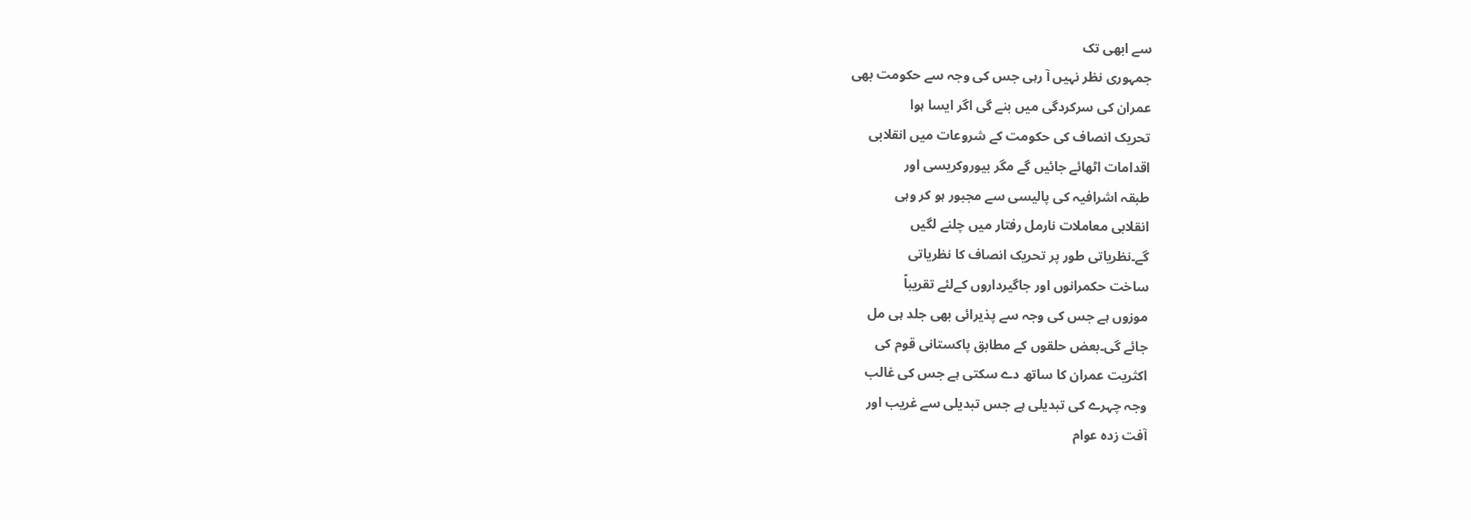سے ابھی تک
جمہوری نظر نہیں آ رہی جس کی وجہ سے حکومت بھی
عمران کی سرکردگی میں بنے گی اگر ایسا ہوا
تحریک انصاف کی حکومت کے شروعات میں انقلابی
اقدامات اٹھائے جائیں گے مگر بیوروکریسی اور
طبقہ اشرافیہ کی پالیسی سے مجبور ہو کر وہی
انقلابی معاملات نارمل رفتار میں چلنے لگیں
گے۔نظریاتی طور پر تحریک انصاف کا نظریاتی
ساخت حکمرانوں اور جاگیرداروں کےلئے تقریباً
موزوں ہے جس کی وجہ سے پذیرائی بھی جلد ہی مل
جائے گی۔بعض حلقوں کے مطابق پاکستانی قوم کی
اکثریت عمران کا ساتھ دے سکتی ہے جس کی غالب
وجہ چہرے کی تبدیلی ہے جس تبدیلی سے غریب اور
آفت زدہ عوام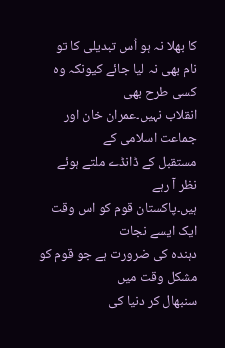کا بھلا نہ ہو اُس تبدیلی کا تو
نام بھی نہ لیا جائے کیونکہ وہ کسی طرح بھی
انقلاب نہیں۔عمران خان اور جماعت اسلامی کے
مستقبل کے ڈانڈے ملتے ہوئے نظر آ رہے
ہیں۔پاکستان قوم کو اس وقت ایک ایسے نجات
دہندہ کی ضرورت ہے جو قوم کو مشکل وقت میں
سنبھال کر دنیا کی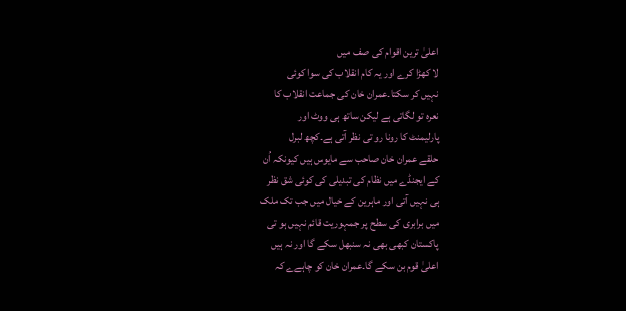اعلیٰ ترین اقوام کی صف میں
لا کھڑا کرے اور یہ کام انقلاب کی سوا کوئی
نہیں کر سکتا۔عمران خان کی جماعت انقلاب کا
نعرہ تو لگاتی ہے لیکن ساتھ ہی ووٹ اور
پارلیمنٹ کا رونا رو تی نظر آتی ہے۔کچھ لبرل
حلقے عمران خان صاحب سے مایوس ہیں کیونکہ اُن
کے ایجنڈے میں نظام کی تبدیلی کی کوئی شق نظر
ہی نہیں آتی اور ماہرین کے خیال میں جب تک ملک
میں برابری کی سطح پر جمہوریت قائم نہیں ہو تی
پاکستان کبھی بھی نہ سنبھل سکے گا اور نہ ہیں
اعلیٰ قوم بن سکے گا۔عمران خان کو چاہےے کہ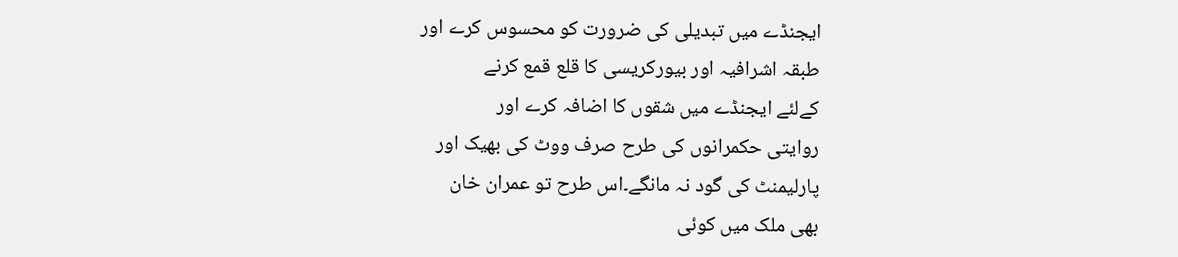ایجنڈے میں تبدیلی کی ضرورت کو محسوس کرے اور
طبقہ اشرافیہ اور بیورکریسی کا قلع قمع کرنے
کےلئے ایجنڈے میں شقوں کا اضافہ کرے اور
روایتی حکمرانوں کی طرح صرف ووٹ کی بھیک اور
پارلیمنٹ کی گود نہ مانگے۔اس طرح تو عمران خان
بھی ملک میں کوئی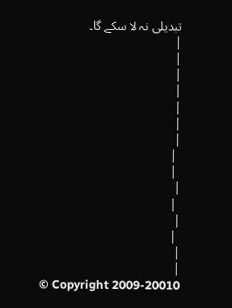تبدیلی نہ لا سکے گا۔
|
|
|
|
|
|
|
 |
 |
|
 |
|
 |
|
|
© Copyright 2009-20010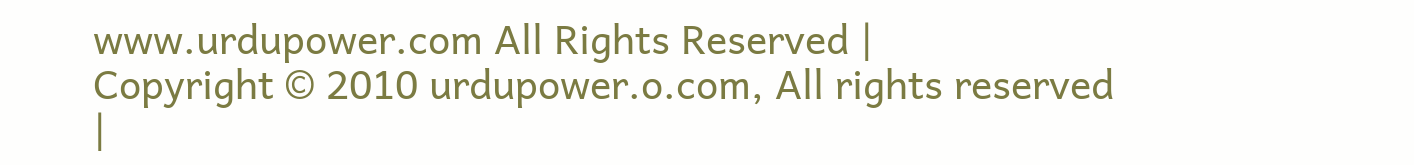www.urdupower.com All Rights Reserved |
Copyright © 2010 urdupower.o.com, All rights reserved
|